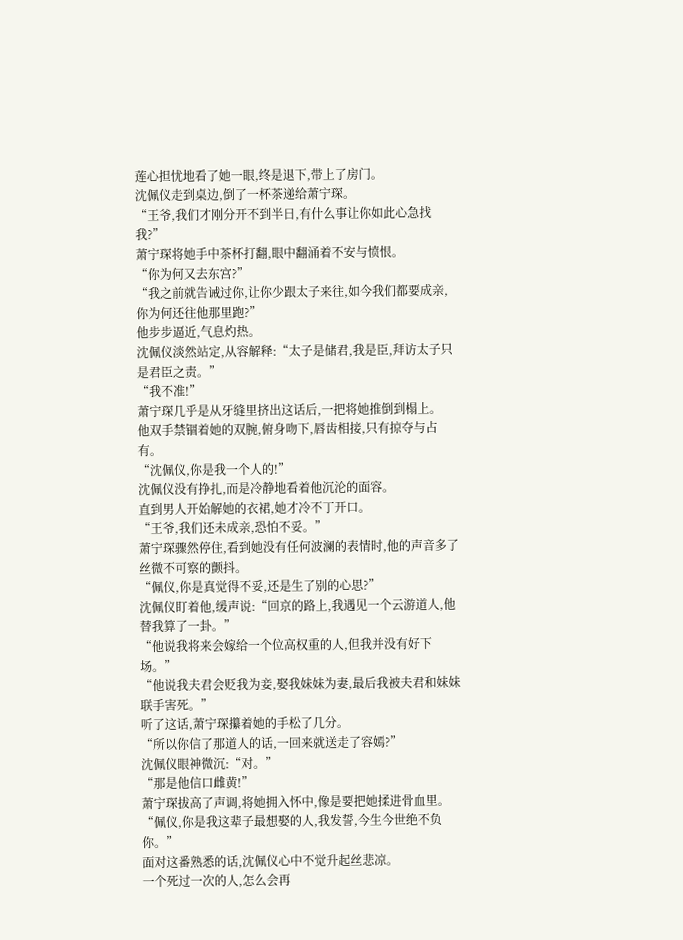莲心担忧地看了她一眼,终是退下,带上了房门。
沈佩仪走到桌边,倒了一杯茶递给萧宁琛。
“王爷,我们才刚分开不到半日,有什么事让你如此心急找我?”
萧宁琛将她手中茶杯打翻,眼中翻涌着不安与愤恨。
“你为何又去东宫?”
“我之前就告诫过你,让你少跟太子来往,如今我们都要成亲,你为何还往他那里跑?”
他步步逼近,气息灼热。
沈佩仪淡然站定,从容解释:“太子是储君,我是臣,拜访太子只是君臣之责。”
“我不准!”
萧宁琛几乎是从牙缝里挤出这话后,一把将她推倒到榻上。
他双手禁锢着她的双腕,俯身吻下,唇齿相接,只有掠夺与占有。
“沈佩仪,你是我一个人的!”
沈佩仪没有挣扎,而是冷静地看着他沉沦的面容。
直到男人开始解她的衣裙,她才冷不丁开口。
“王爷,我们还未成亲,恐怕不妥。”
萧宁琛骤然停住,看到她没有任何波澜的表情时,他的声音多了丝微不可察的颤抖。
“佩仪,你是真觉得不妥,还是生了别的心思?”
沈佩仪盯着他,缓声说:“回京的路上,我遇见一个云游道人,他替我算了一卦。”
“他说我将来会嫁给一个位高权重的人,但我并没有好下场。”
“他说我夫君会贬我为妾,娶我妹妹为妻,最后我被夫君和妹妹联手害死。”
听了这话,萧宁琛攥着她的手松了几分。
“所以你信了那道人的话,一回来就送走了容嫣?”
沈佩仪眼神微沉:“对。”
“那是他信口雌黄!”
萧宁琛拔高了声调,将她拥入怀中,像是要把她揉进骨血里。
“佩仪,你是我这辈子最想娶的人,我发誓,今生今世绝不负你。”
面对这番熟悉的话,沈佩仪心中不觉升起丝悲凉。
一个死过一次的人,怎么会再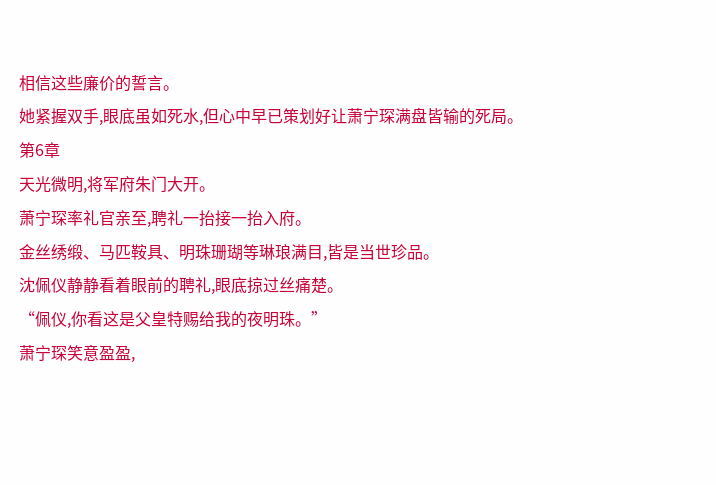相信这些廉价的誓言。
她紧握双手,眼底虽如死水,但心中早已策划好让萧宁琛满盘皆输的死局。
第6章
天光微明,将军府朱门大开。
萧宁琛率礼官亲至,聘礼一抬接一抬入府。
金丝绣缎、马匹鞍具、明珠珊瑚等琳琅满目,皆是当世珍品。
沈佩仪静静看着眼前的聘礼,眼底掠过丝痛楚。
“佩仪,你看这是父皇特赐给我的夜明珠。”
萧宁琛笑意盈盈,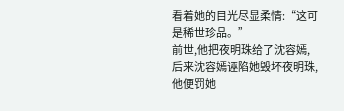看着她的目光尽显柔情:“这可是稀世珍品。”
前世,他把夜明珠给了沈容嫣,后来沈容嫣诬陷她毁坏夜明珠,他便罚她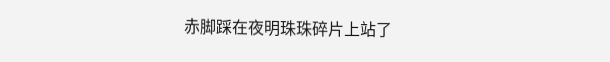赤脚踩在夜明珠珠碎片上站了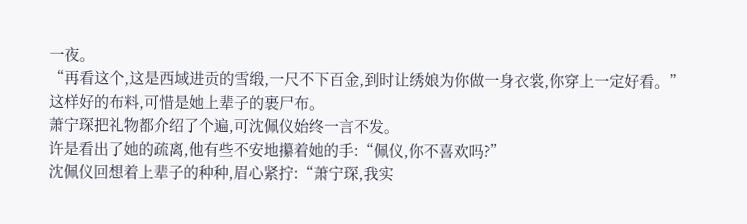一夜。
“再看这个,这是西域进贡的雪缎,一尺不下百金,到时让绣娘为你做一身衣裳,你穿上一定好看。”
这样好的布料,可惜是她上辈子的裹尸布。
萧宁琛把礼物都介绍了个遍,可沈佩仪始终一言不发。
许是看出了她的疏离,他有些不安地攥着她的手:“佩仪,你不喜欢吗?”
沈佩仪回想着上辈子的种种,眉心紧拧:“萧宁琛,我实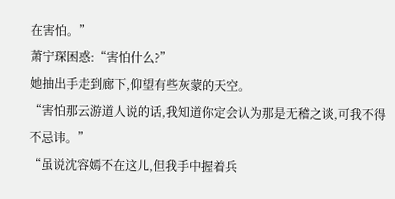在害怕。”
萧宁琛困惑:“害怕什么?”
她抽出手走到廊下,仰望有些灰蒙的天空。
“害怕那云游道人说的话,我知道你定会认为那是无稽之谈,可我不得不忌讳。”
“虽说沈容嫣不在这儿,但我手中握着兵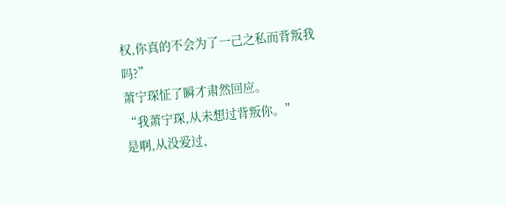权,你真的不会为了一己之私而背叛我吗?”
萧宁琛怔了瞬才肃然回应。
“我萧宁琛,从未想过背叛你。”
是啊,从没爱过,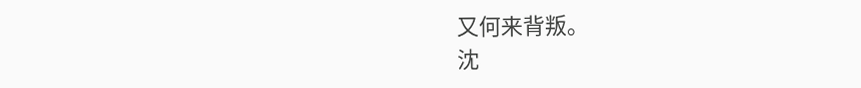又何来背叛。
沈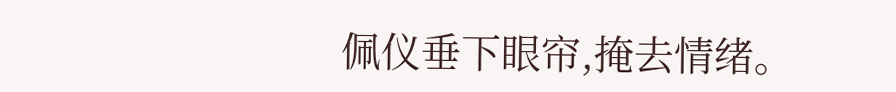佩仪垂下眼帘,掩去情绪。